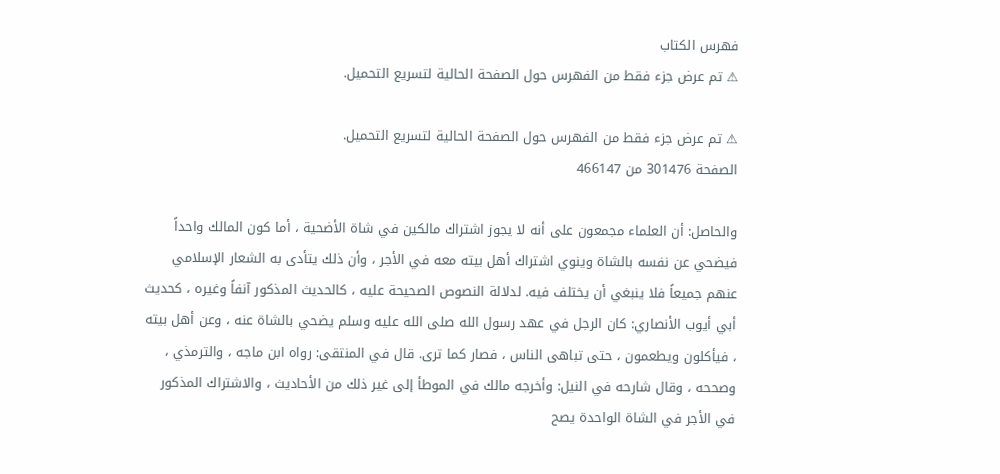فهرس الكتاب
⚠ تم عرض جزء فقط من الفهرس حول الصفحة الحالية لتسريع التحميل.

⚠ تم عرض جزء فقط من الفهرس حول الصفحة الحالية لتسريع التحميل.
الصفحة 301476 من 466147

والحاصل: أن العلماء مجمعون على أنه لا يجوز اشتراك مالكين في شاة الأضحية ، أما كون المالك واحداً فيضحي عن نفسه بالشاة وينوي اشتراك أهل بيته معه في الأجر ، وأن ذلك يتأدى به الشعار الإسلامي عنهم جميعاً فلا ينبغي أن يختلف فيه. لدلالة النصوص الصحيحة عليه ، كالحديث المذكور آنفاً وغيره ، كحديث أبي أيوب الأنصاري: كان الرجل في عهد رسول الله صلى الله عليه وسلم يضحي بالشاة عنه ، وعن أهل بيته ، فيأكلون ويطعمون ، حتى تباهى الناس ، فصار كما ترى. قال في المنتقى: رواه ابن ماجه ، والترمذي ، وصححه ، وقال شارحه في النيل: وأخرجه مالك في الموطأ إلى غير ذلك من الأحاديث ، والاشتراك المذكور في الأجر في الشاة الواحدة يصح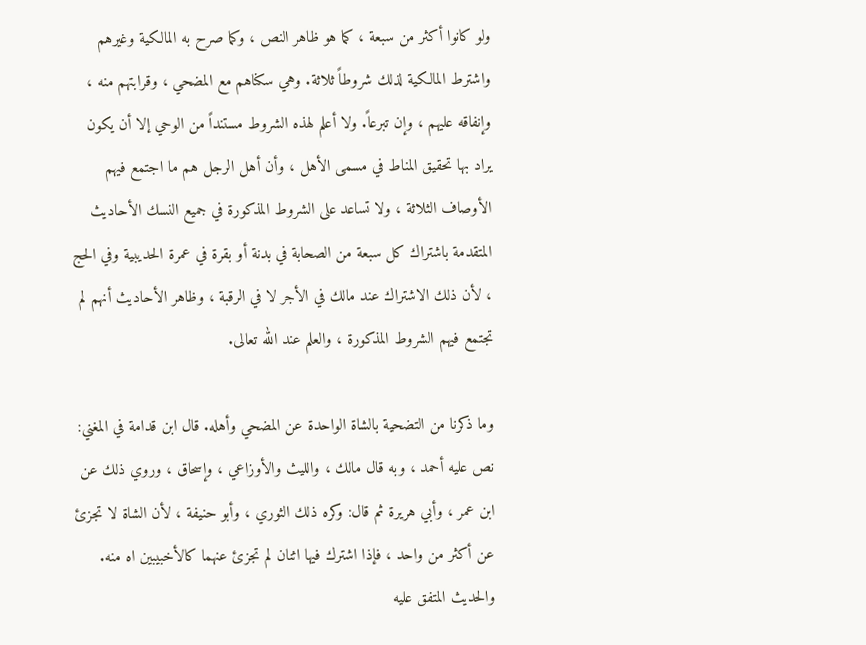ولو كانوا أكثر من سبعة ، كما هو ظاهر النص ، وكما صرح به المالكية وغيرهم واشترط المالكية لذلك شروطاً ثلاثة. وهي سكناهم مع المضحي ، وقرابتهم منه ، وإنفاقه عليهم ، وإن تبرعاً. ولا أعلم لهذه الشروط مستنداً من الوحي إلا أن يكون يراد بها تحقيق المناط في مسمى الأهل ، وأن أهل الرجل هم ما اجتمع فيهم الأوصاف الثلاثة ، ولا تساعد على الشروط المذكورة في جميع النسك الأحاديث المتقدمة باشتراك كل سبعة من الصحابة في بدنة أو بقرة في عمرة الحديبية وفي الحج ، لأن ذلك الاشتراك عند مالك في الأجر لا في الرقبة ، وظاهر الأحاديث أنهم لم تجتمع فيهم الشروط المذكورة ، والعلم عند الله تعالى.

وما ذكرنا من التضحية بالشاة الواحدة عن المضحي وأهله. قال ابن قدامة في المغني: نص عليه أحمد ، وبه قال مالك ، والليث والأوزاعي ، وإسحاق ، وروي ذلك عن ابن عمر ، وأبي هريرة ثم قال: وكره ذلك الثوري ، وأبو حنيفة ، لأن الشاة لا تجزئ عن أكثر من واحد ، فإذا اشترك فيها اثنان لم تجزئ عنهما كالأخبيبين اه منه. والحديث المتفق عليه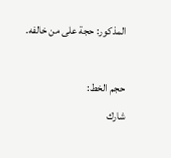المذكور: حجة على من خالفه.

حجم الخط:
شارك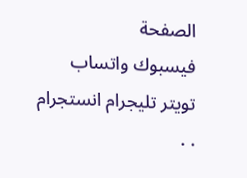الصفحة
فيسبوك واتساب تويتر تليجرام انستجرام
. .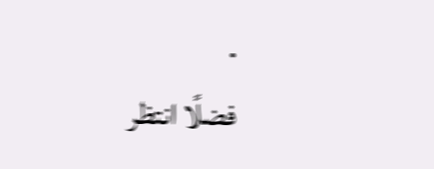.
فضلًا انتظر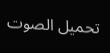تحميل الصوت